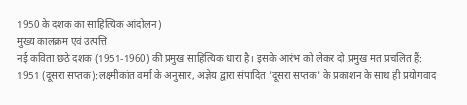1950 के दशक का साहित्यिक आंदोलन)
मुख्य कालक्रम एवं उत्पत्ति
नई कविता छठे दशक (1951-1960) की प्रमुख साहित्यिक धारा है। इसके आरंभ को लेकर दो प्रमुख मत प्रचलित हैं:
1951 (दूसरा सप्तक):लक्ष्मीकांत वर्मा के अनुसार, अज्ञेय द्वारा संपादित 'दूसरा सप्तक' के प्रकाशन के साथ ही प्रयोगवाद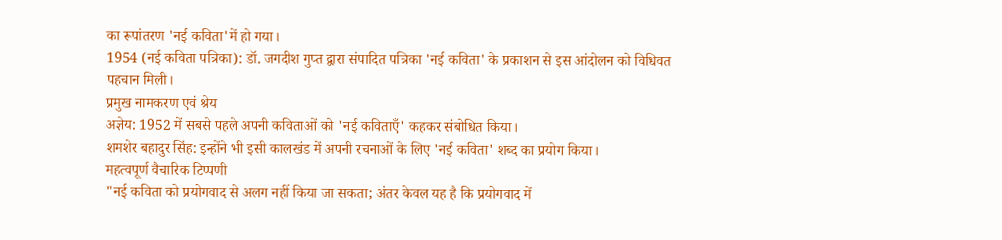का रूपांतरण 'नई कविता'में हो गया।
1954 (नई कविता पत्रिका): डॉ. जगदीश गुप्त द्वारा संपादित पत्रिका 'नई कविता' के प्रकाशन से इस आंदोलन को विधिवत पहचान मिली।
प्रमुख नामकरण एवं श्रेय
अज्ञेय: 1952 में सबसे पहले अपनी कविताओं को 'नई कविताएँ' कहकर संबोधित किया।
शमशेर बहादुर सिंह: इन्होंने भी इसी कालखंड में अपनी रचनाओं के लिए 'नई कविता' शब्द का प्रयोग किया।
महत्वपूर्ण वैचारिक टिप्पणी
"नई कविता को प्रयोगवाद से अलग नहीं किया जा सकता; अंतर केवल यह है कि प्रयोगवाद में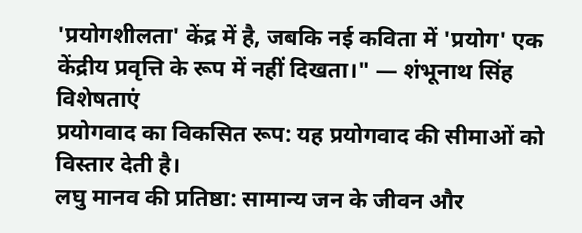'प्रयोगशीलता' केंद्र में है, जबकि नई कविता में 'प्रयोग' एक केंद्रीय प्रवृत्ति के रूप में नहीं दिखता।" — शंभूनाथ सिंह
विशेषताएं
प्रयोगवाद का विकसित रूप: यह प्रयोगवाद की सीमाओं को विस्तार देती है।
लघु मानव की प्रतिष्ठा: सामान्य जन के जीवन और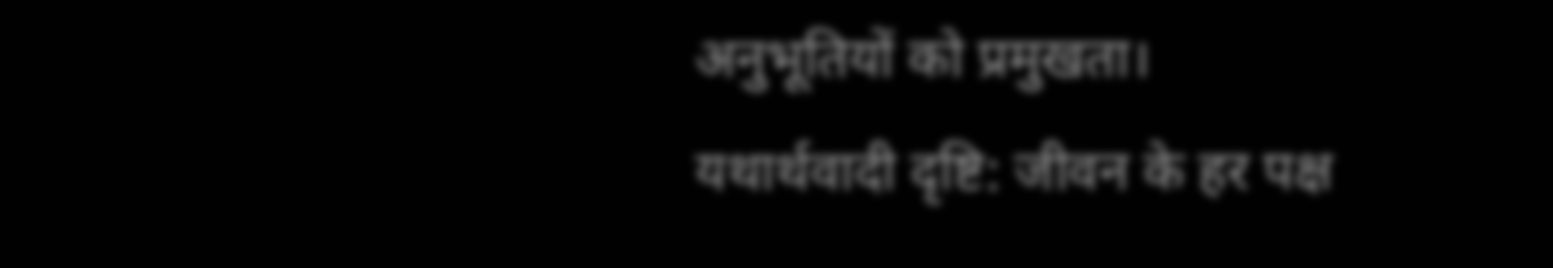अनुभूतियों को प्रमुखता।
यथार्थवादी दृष्टि: जीवन के हर पक्ष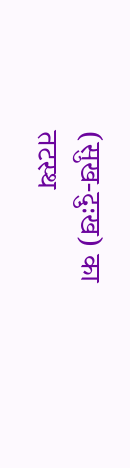(सुख-दुःख) का तटस्थ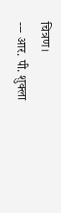चित्रण।
--- आर. पी. शुक्ला